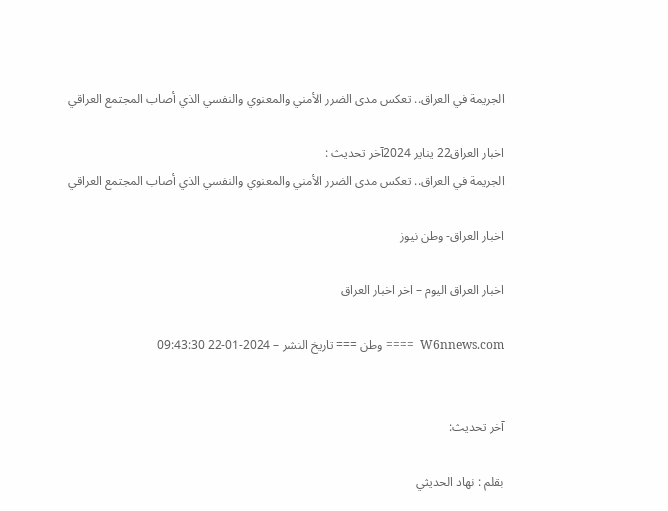الجريمة في العراق.. تعكس مدى الضرر الأمني والمعنوي والنفسي الذي أصاب المجتمع العراقي

اخبار العراق22 يناير 2024آخر تحديث :
الجريمة في العراق.. تعكس مدى الضرر الأمني والمعنوي والنفسي الذي أصاب المجتمع العراقي

اخبار العراق- وطن نيوز

اخبار العراق اليوم – اخر اخبار العراق

W6nnews.com  ==== وطن === تاريخ النشر – 2024-01-22 09:43:30


آخر تحديث:

بقلم : نهاد الحديثي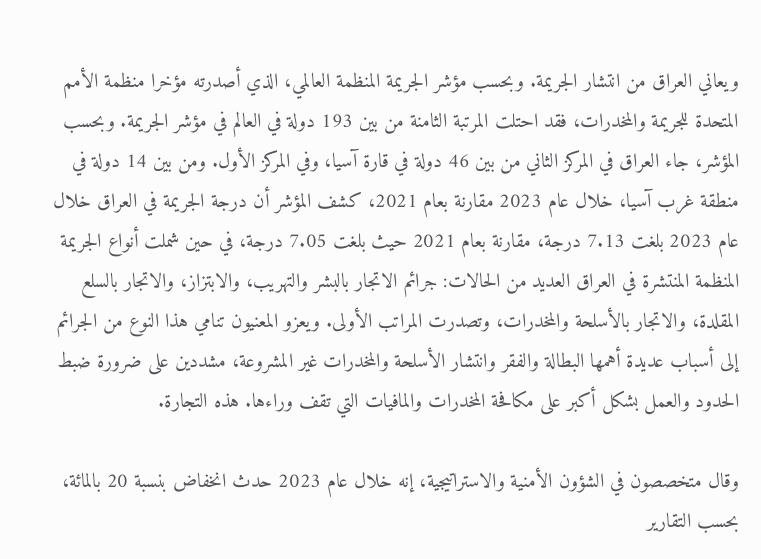ويعاني العراق من انتشار الجريمة. وبحسب مؤشر الجريمة المنظمة العالمي، الذي أصدرته مؤخرا منظمة الأمم المتحدة للجريمة والمخدرات، فقد احتلت المرتبة الثامنة من بين 193 دولة في العالم في مؤشر الجريمة. وبحسب المؤشر، جاء العراق في المركز الثاني من بين 46 دولة في قارة آسيا، وفي المركز الأول. ومن بين 14 دولة في منطقة غرب آسيا، خلال عام 2023 مقارنة بعام 2021، كشف المؤشر أن درجة الجريمة في العراق خلال عام 2023 بلغت 7.13 درجة، مقارنة بعام 2021 حيث بلغت 7.05 درجة، في حين شملت أنواع الجريمة المنظمة المنتشرة في العراق العديد من الحالات: جرائم الاتجار بالبشر والتهريب، والابتزاز، والاتجار بالسلع المقلدة، والاتجار بالأسلحة والمخدرات، وتصدرت المراتب الأولى. ويعزو المعنيون تنامي هذا النوع من الجرائم إلى أسباب عديدة أهمها البطالة والفقر وانتشار الأسلحة والمخدرات غير المشروعة، مشددين على ضرورة ضبط الحدود والعمل بشكل أكبر على مكافحة المخدرات والمافيات التي تقف وراءها. هذه التجارة.

وقال متخصصون في الشؤون الأمنية والاستراتيجية، إنه خلال عام 2023 حدث انخفاض بنسبة 20 بالمائة، بحسب التقارير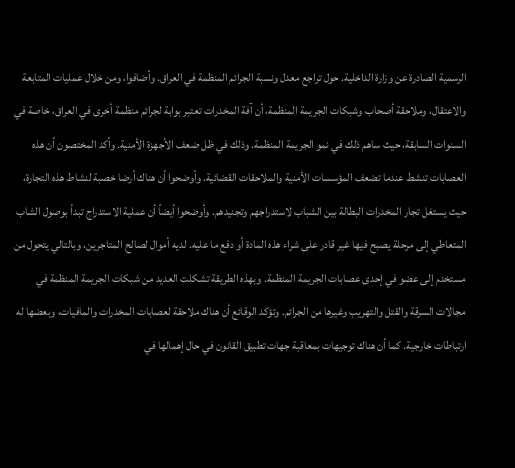الرسمية الصادرة عن وزارة الداخلية. حول تراجع معدل ونسبة الجرائم المنظمة في العراق. وأضافوا، ومن خلال عمليات المتابعة والاعتقال، وملاحقة أصحاب وشبكات الجريمة المنظمة، أن آفة المخدرات تعتبر بوابة لجرائم منظمة أخرى في العراق، خاصة في السنوات السابقة، حيث ساهم ذلك في نمو الجريمة المنظمة. وذلك في ظل ضعف الأجهزة الأمنية. وأكد المختصون أن هذه العصابات تنشط عندما تضعف المؤسسات الأمنية والملاحقات القضائية. وأوضحوا أن هناك أرضا خصبة لنشاط هذه التجارة، حيث يستغل تجار المخدرات البطالة بين الشباب لاستدراجهم وتجنيدهم. وأوضحوا أيضاً أن عملية الاستدراج تبدأ بوصول الشاب المتعاطي إلى مرحلة يصبح فيها غير قادر على شراء هذه المادة أو دفع ما عليه. لديه أموال لصالح المتاجرين، وبالتالي يتحول من مستخدم إلى عضو في إحدى عصابات الجريمة المنظمة. وبهذه الطريقة تشكلت العديد من شبكات الجريمة المنظمة في مجالات السرقة والقتل والتهريب وغيرها من الجرائم. وتؤكد الوقائع أن هناك ملاحقة لعصابات المخدرات والمافيات، وبعضها له ارتباطات خارجية. كما أن هناك توجيهات بمعاقبة جهات تطبيق القانون في حال إهمالها في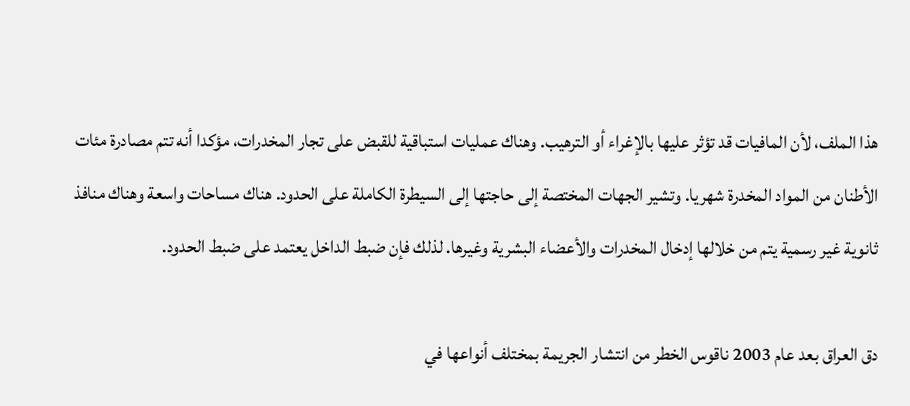هذا الملف، لأن المافيات قد تؤثر عليها بالإغراء أو الترهيب. وهناك عمليات استباقية للقبض على تجار المخدرات، مؤكدا أنه تتم مصادرة مئات الأطنان من المواد المخدرة شهريا. وتشير الجهات المختصة إلى حاجتها إلى السيطرة الكاملة على الحدود. هناك مساحات واسعة وهناك منافذ ثانوية غير رسمية يتم من خلالها إدخال المخدرات والأعضاء البشرية وغيرها. لذلك فإن ضبط الداخل يعتمد على ضبط الحدود.

دق العراق بعد عام 2003 ناقوس الخطر من انتشار الجريمة بمختلف أنواعها في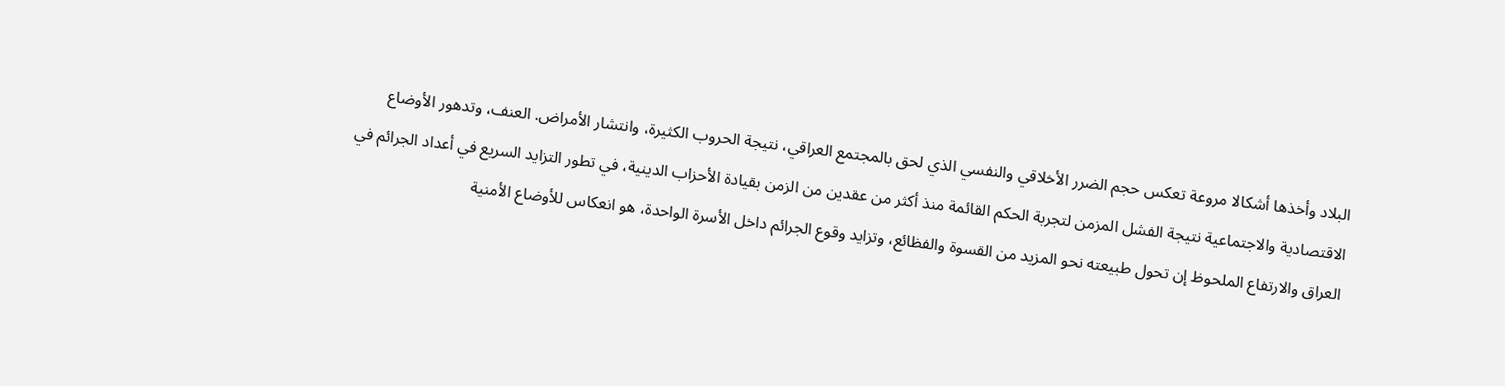البلاد وأخذها أشكالا مروعة تعكس حجم الضرر الأخلاقي والنفسي الذي لحق بالمجتمع العراقي، نتيجة الحروب الكثيرة، وانتشار الأمراض. العنف، وتدهور الأوضاع الاقتصادية والاجتماعية نتيجة الفشل المزمن لتجربة الحكم القائمة منذ أكثر من عقدين من الزمن بقيادة الأحزاب الدينية، في تطور التزايد السريع في أعداد الجرائم في العراق والارتفاع الملحوظ إن تحول طبيعته نحو المزيد من القسوة والفظائع، وتزايد وقوع الجرائم داخل الأسرة الواحدة، هو انعكاس للأوضاع الأمنية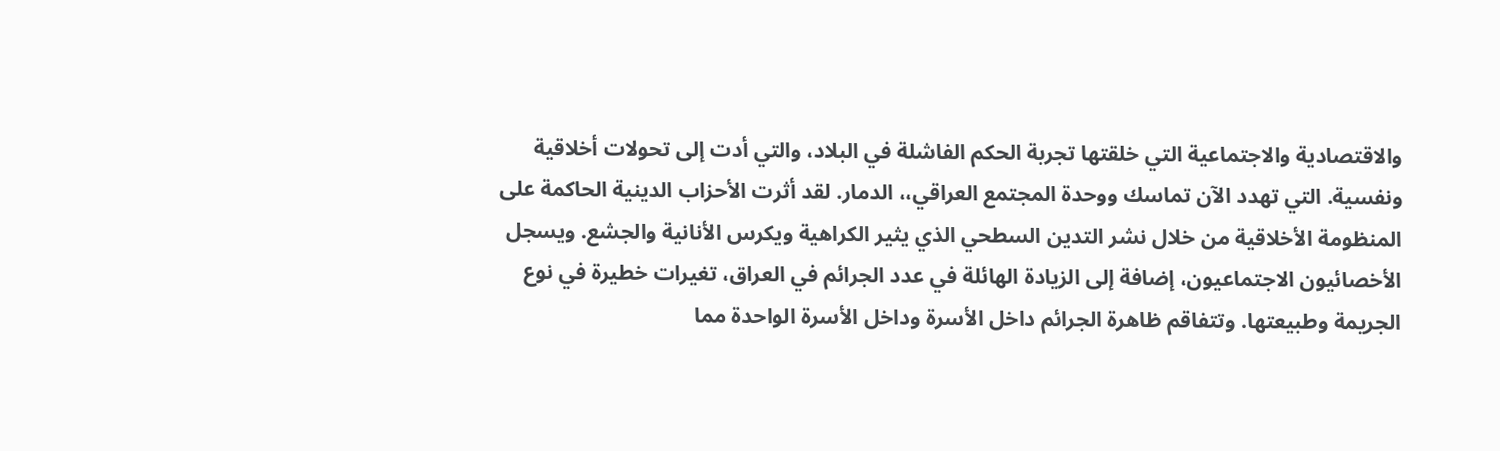والاقتصادية والاجتماعية التي خلقتها تجربة الحكم الفاشلة في البلاد، والتي أدت إلى تحولات أخلاقية ونفسية. التي تهدد الآن تماسك ووحدة المجتمع العراقي،، الدمار. لقد أثرت الأحزاب الدينية الحاكمة على المنظومة الأخلاقية من خلال نشر التدين السطحي الذي يثير الكراهية ويكرس الأنانية والجشع. ويسجل الأخصائيون الاجتماعيون، إضافة إلى الزيادة الهائلة في عدد الجرائم في العراق، تغيرات خطيرة في نوع الجريمة وطبيعتها. وتتفاقم ظاهرة الجرائم داخل الأسرة وداخل الأسرة الواحدة مما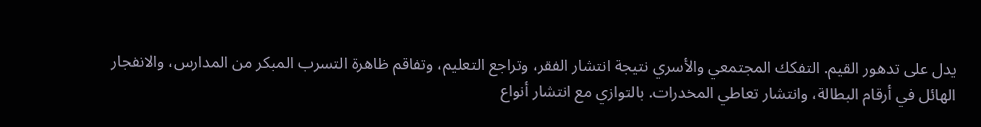يدل على تدهور القيم. التفكك المجتمعي والأسري نتيجة انتشار الفقر، وتراجع التعليم، وتفاقم ظاهرة التسرب المبكر من المدارس، والانفجار الهائل في أرقام البطالة، وانتشار تعاطي المخدرات. بالتوازي مع انتشار أنواع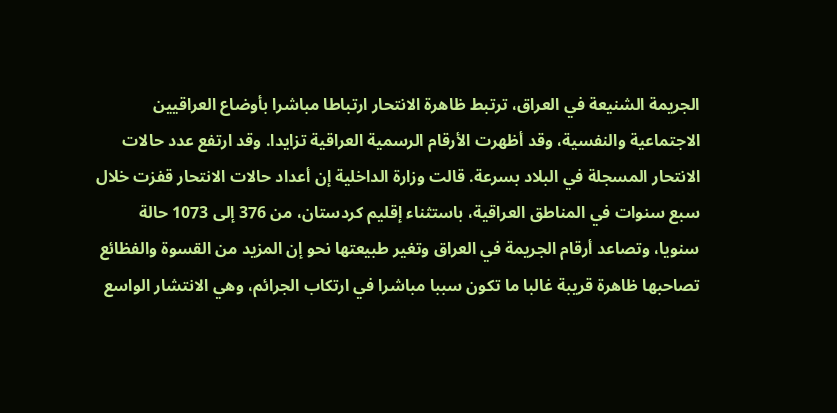الجريمة الشنيعة في العراق، ترتبط ظاهرة الانتحار ارتباطا مباشرا بأوضاع العراقيين الاجتماعية والنفسية، وقد أظهرت الأرقام الرسمية العراقية تزايدا. وقد ارتفع عدد حالات الانتحار المسجلة في البلاد بسرعة. قالت وزارة الداخلية إن أعداد حالات الانتحار قفزت خلال سبع سنوات في المناطق العراقية، باستثناء إقليم كردستان، من 376 إلى 1073 حالة سنويا، وتصاعد أرقام الجريمة في العراق وتغير طبيعتها نحو إن المزيد من القسوة والفظائع تصاحبها ظاهرة قريبة غالبا ما تكون سببا مباشرا في ارتكاب الجرائم، وهي الانتشار الواسع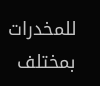للمخدرات بمختلف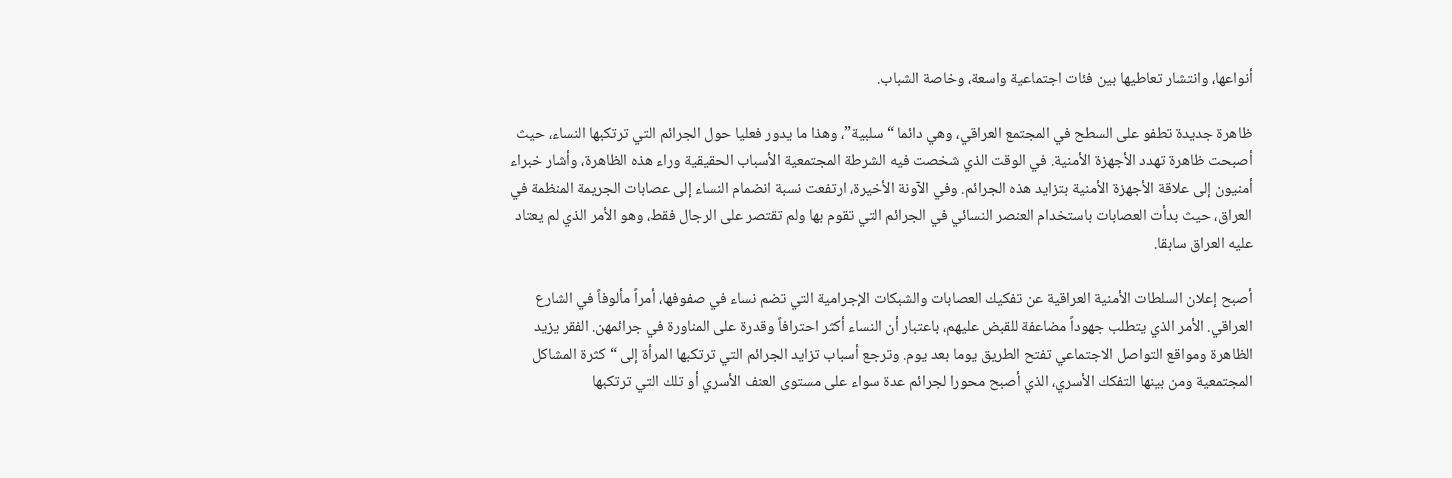أنواعها، وانتشار تعاطيها بين فئات اجتماعية واسعة، وخاصة الشباب.

ظاهرة جديدة تطفو على السطح في المجتمع العراقي، وهي دائما “سلبية”، وهذا ما يدور فعليا حول الجرائم التي ترتكبها النساء، حيث أصبحت ظاهرة تهدد الأجهزة الأمنية. في الوقت الذي شخصت فيه الشرطة المجتمعية الأسباب الحقيقية وراء هذه الظاهرة، وأشار خبراء أمنيون إلى علاقة الأجهزة الأمنية بتزايد هذه الجرائم. وفي الآونة الأخيرة، ارتفعت نسبة انضمام النساء إلى عصابات الجريمة المنظمة في العراق، حيث بدأت العصابات باستخدام العنصر النسائي في الجرائم التي تقوم بها ولم تقتصر على الرجال فقط، وهو الأمر الذي لم يعتاد عليه العراق سابقا.

أصبح إعلان السلطات الأمنية العراقية عن تفكيك العصابات والشبكات الإجرامية التي تضم نساء في صفوفها، أمراً مألوفاً في الشارع العراقي. الأمر الذي يتطلب جهوداً مضاعفة للقبض عليهم، باعتبار أن النساء أكثر احترافاً وقدرة على المناورة في جرائمهن. الفقر يزيد الظاهرة ومواقع التواصل الاجتماعي تفتح الطريق يوما بعد يوم. وترجع أسباب تزايد الجرائم التي ترتكبها المرأة إلى “كثرة المشاكل المجتمعية ومن بينها التفكك الأسري، الذي أصبح محورا لجرائم عدة سواء على مستوى العنف الأسري أو تلك التي ترتكبها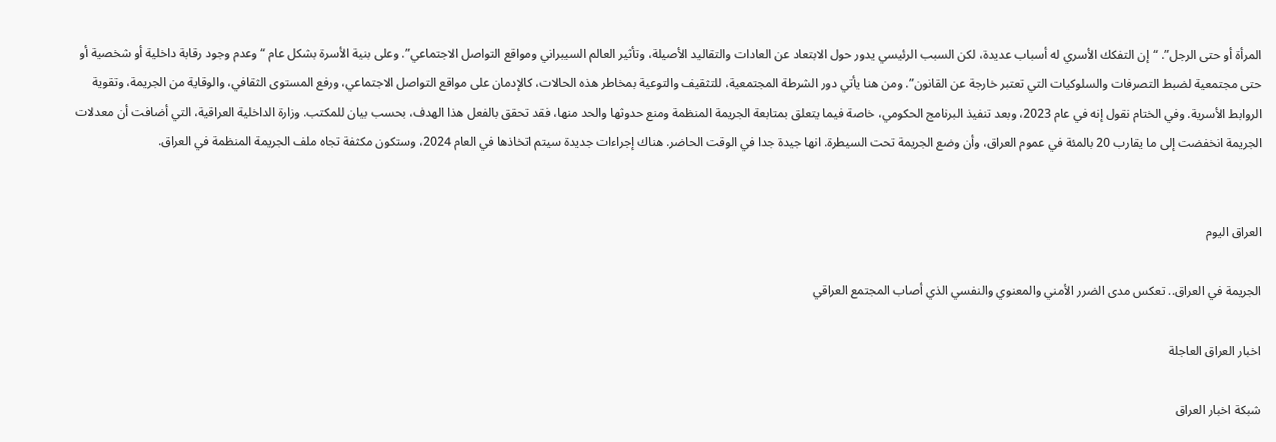المرأة أو حتى الرجل”. “إن التفكك الأسري له أسباب عديدة، لكن السبب الرئيسي يدور حول الابتعاد عن العادات والتقاليد الأصيلة، وتأثير العالم السيبراني ومواقع التواصل الاجتماعي”. وعلى بنية الأسرة بشكل عام “وعدم وجود رقابة داخلية أو شخصية أو حتى مجتمعية لضبط التصرفات والسلوكيات التي تعتبر خارجة عن القانون”. ومن هنا يأتي دور الشرطة المجتمعية، للتثقيف والتوعية بمخاطر هذه الحالات، كالإدمان على مواقع التواصل الاجتماعي، ورفع المستوى الثقافي، والوقاية من الجريمة، وتقوية الروابط الأسرية. وفي الختام نقول إنه في عام 2023، وبعد تنفيذ البرنامج الحكومي، خاصة فيما يتعلق بمتابعة الجريمة المنظمة ومنع حدوثها والحد منها، فقد تحقق بالفعل هذا الهدف، بحسب بيان للمكتب. وزارة الداخلية العراقية، التي أضافت أن معدلات الجريمة انخفضت إلى ما يقارب 20 بالمئة في عموم العراق، وأن وضع الجريمة تحت السيطرة. انها جيدة جدا في الوقت الحاضر. هناك إجراءات جديدة سيتم اتخاذها في العام 2024، وستكون مكثفة تجاه ملف الجريمة المنظمة في العراق.


العراق اليوم

الجريمة في العراق.. تعكس مدى الضرر الأمني والمعنوي والنفسي الذي أصاب المجتمع العراقي

اخبار العراق العاجلة

شبكة اخبار العراق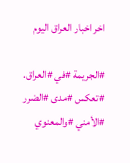اخر اخبار العراق اليوم

#الجريمة #في #العراق. #تعكس #مدى #الضرر #الأمني #والمعنوي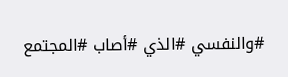#والنفسي #الذي #أصاب #المجتمع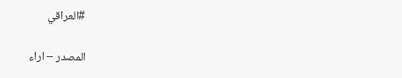#العراقي

المصدر – اراء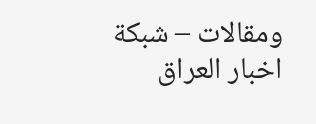ومقالات – شبكة اخبار العراق